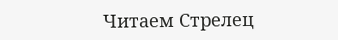Читаем Стрелец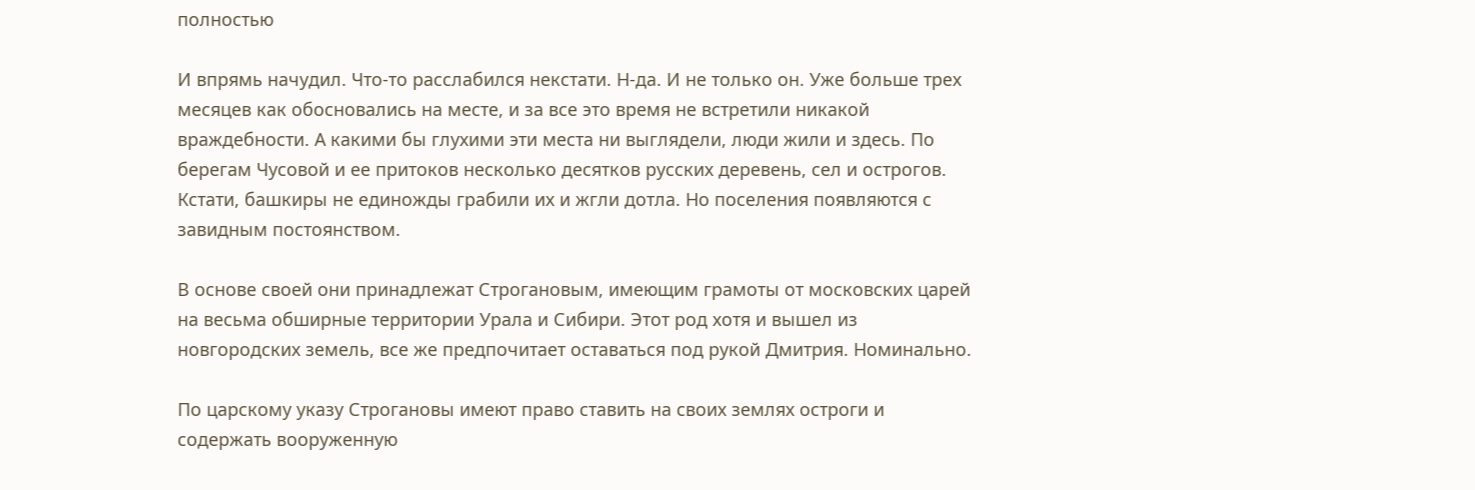полностью

И впрямь начудил. Что-то расслабился некстати. Н-да. И не только он. Уже больше трех месяцев как обосновались на месте, и за все это время не встретили никакой враждебности. А какими бы глухими эти места ни выглядели, люди жили и здесь. По берегам Чусовой и ее притоков несколько десятков русских деревень, сел и острогов. Кстати, башкиры не единожды грабили их и жгли дотла. Но поселения появляются с завидным постоянством.

В основе своей они принадлежат Строгановым, имеющим грамоты от московских царей на весьма обширные территории Урала и Сибири. Этот род хотя и вышел из новгородских земель, все же предпочитает оставаться под рукой Дмитрия. Номинально.

По царскому указу Строгановы имеют право ставить на своих землях остроги и содержать вооруженную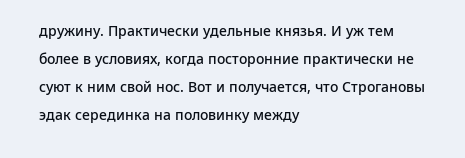дружину. Практически удельные князья. И уж тем более в условиях, когда посторонние практически не суют к ним свой нос. Вот и получается, что Строгановы эдак серединка на половинку между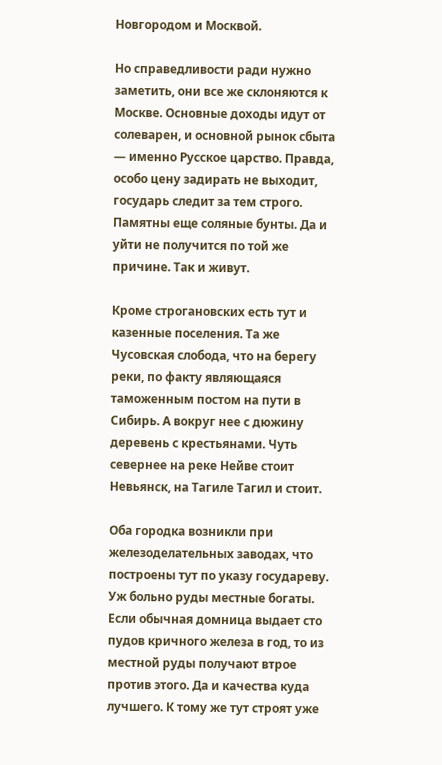Новгородом и Москвой.

Но справедливости ради нужно заметить, они все же склоняются к Москве. Основные доходы идут от солеварен, и основной рынок сбыта — именно Русское царство. Правда, особо цену задирать не выходит, государь следит за тем строго. Памятны еще соляные бунты. Да и уйти не получится по той же причине. Так и живут.

Кроме строгановских есть тут и казенные поселения. Та же Чусовская слобода, что на берегу реки, по факту являющаяся таможенным постом на пути в Сибирь. А вокруг нее с дюжину деревень с крестьянами. Чуть севернее на реке Нейве стоит Невьянск, на Тагиле Тагил и стоит.

Оба городка возникли при железоделательных заводах, что построены тут по указу государеву. Уж больно руды местные богаты. Если обычная домница выдает сто пудов кричного железа в год, то из местной руды получают втрое против этого. Да и качества куда лучшего. К тому же тут строят уже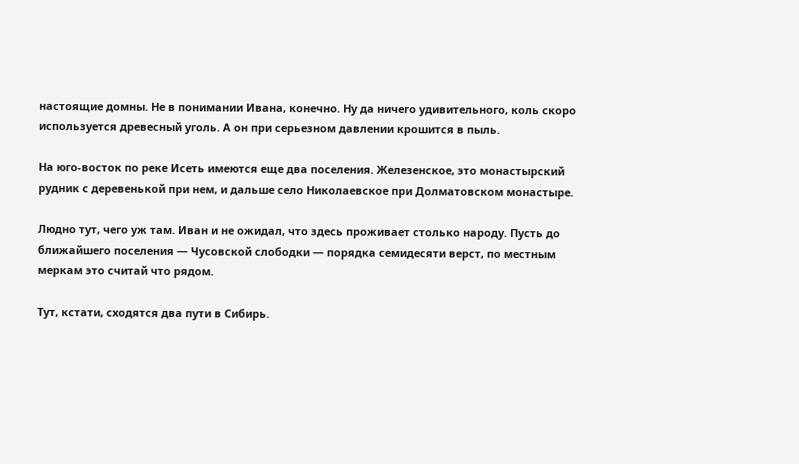настоящие домны. Не в понимании Ивана, конечно. Ну да ничего удивительного, коль скоро используется древесный уголь. А он при серьезном давлении крошится в пыль.

На юго-восток по реке Исеть имеются еще два поселения. Железенское, это монастырский рудник с деревенькой при нем, и дальше село Николаевское при Долматовском монастыре.

Людно тут, чего уж там. Иван и не ожидал, что здесь проживает столько народу. Пусть до ближайшего поселения — Чусовской слободки — порядка семидесяти верст, по местным меркам это считай что рядом.

Тут, кстати, сходятся два пути в Сибирь.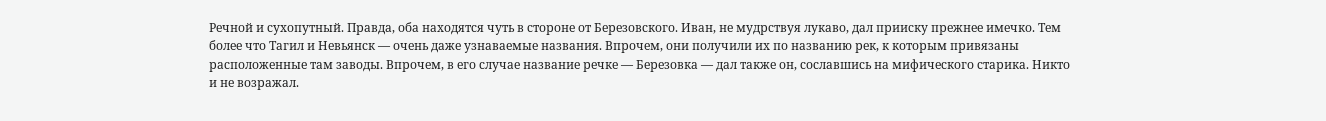Речной и сухопутный. Правда, оба находятся чуть в стороне от Березовского. Иван, не мудрствуя лукаво, дал прииску прежнее имечко. Тем более что Тагил и Невьянск — очень даже узнаваемые названия. Впрочем, они получили их по названию рек, к которым привязаны расположенные там заводы. Впрочем, в его случае название речке — Березовка — дал также он, сославшись на мифического старика. Никто и не возражал.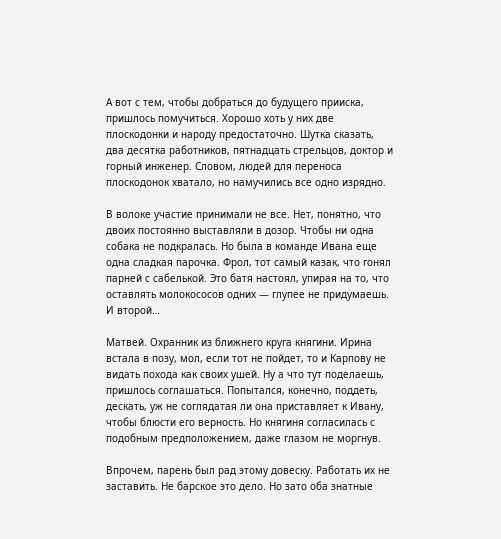А вот с тем, чтобы добраться до будущего прииска, пришлось помучиться. Хорошо хоть у них две плоскодонки и народу предостаточно. Шутка сказать, два десятка работников, пятнадцать стрельцов, доктор и горный инженер. Словом, людей для переноса плоскодонок хватало, но намучились все одно изрядно.

В волоке участие принимали не все. Нет, понятно, что двоих постоянно выставляли в дозор. Чтобы ни одна собака не подкралась. Но была в команде Ивана еще одна сладкая парочка. Фрол, тот самый казак, что гонял парней с сабелькой. Это батя настоял, упирая на то, что оставлять молокососов одних — глупее не придумаешь. И второй…

Матвей. Охранник из ближнего круга княгини. Ирина встала в позу, мол, если тот не пойдет, то и Карпову не видать похода как своих ушей. Ну а что тут поделаешь, пришлось соглашаться. Попытался, конечно, поддеть, дескать, уж не соглядатая ли она приставляет к Ивану, чтобы блюсти его верность. Но княгиня согласилась с подобным предположением, даже глазом не моргнув.

Впрочем, парень был рад этому довеску. Работать их не заставить. Не барское это дело. Но зато оба знатные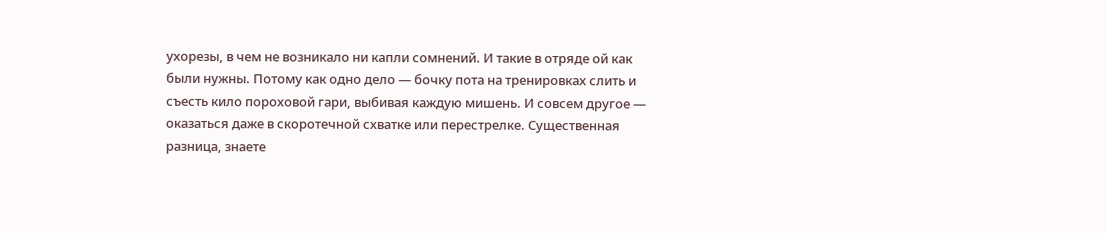ухорезы, в чем не возникало ни капли сомнений. И такие в отряде ой как были нужны. Потому как одно дело — бочку пота на тренировках слить и съесть кило пороховой гари, выбивая каждую мишень. И совсем другое — оказаться даже в скоротечной схватке или перестрелке. Существенная разница, знаете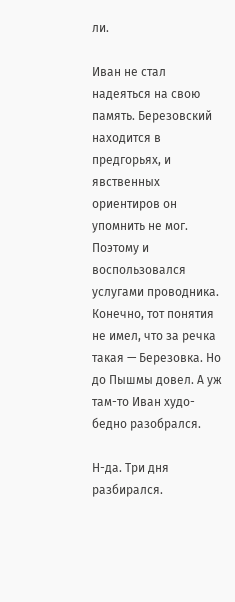ли.

Иван не стал надеяться на свою память. Березовский находится в предгорьях, и явственных ориентиров он упомнить не мог. Поэтому и воспользовался услугами проводника. Конечно, тот понятия не имел, что за речка такая — Березовка. Но до Пышмы довел. А уж там-то Иван худо-бедно разобрался.

Н-да. Три дня разбирался.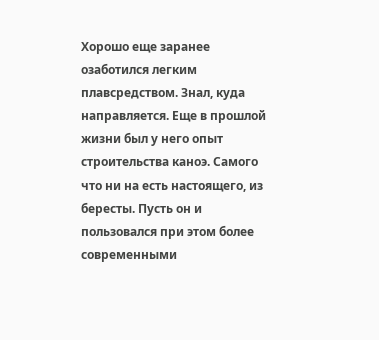Хорошо еще заранее озаботился легким плавсредством. Знал, куда направляется. Еще в прошлой жизни был у него опыт строительства каноэ. Самого что ни на есть настоящего, из бересты. Пусть он и пользовался при этом более современными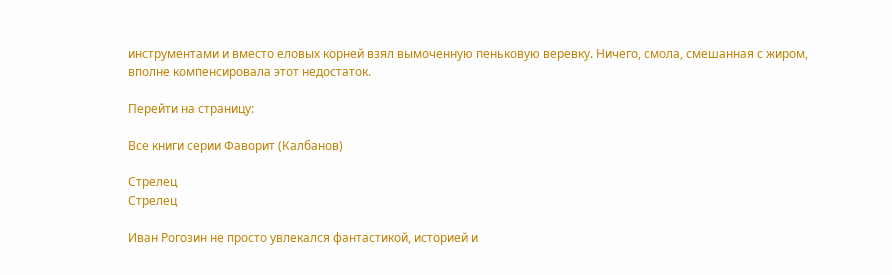инструментами и вместо еловых корней взял вымоченную пеньковую веревку. Ничего, смола, смешанная с жиром, вполне компенсировала этот недостаток.

Перейти на страницу:

Все книги серии Фаворит (Калбанов)

Стрелец
Стрелец

Иван Рогозин не просто увлекался фантастикой, историей и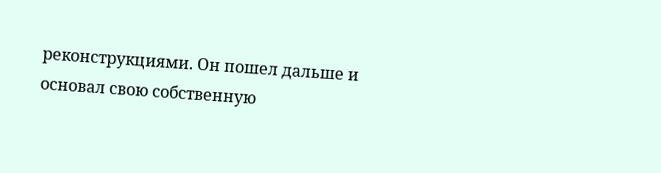реконструкциями. Он пошел дальше и основал свою собственную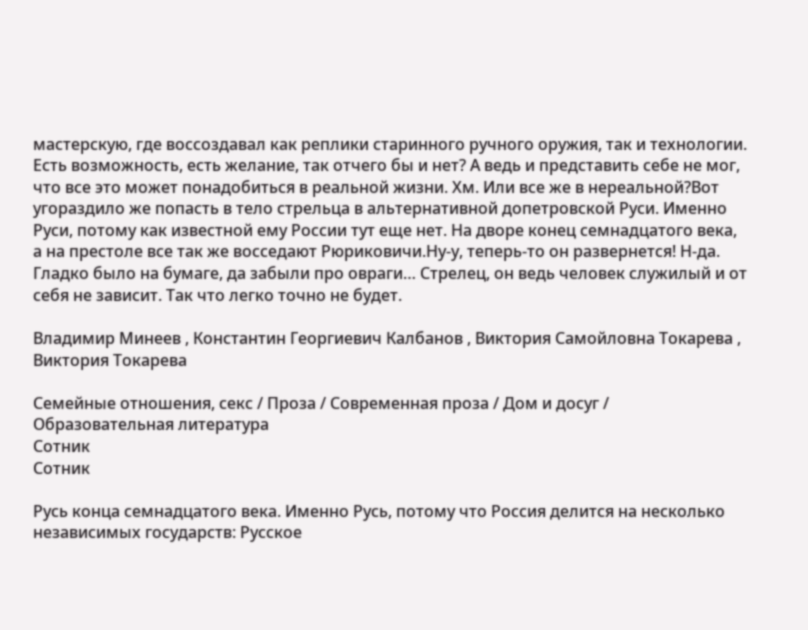мастерскую, где воссоздавал как реплики старинного ручного оружия, так и технологии. Есть возможность, есть желание, так отчего бы и нет? А ведь и представить себе не мог, что все это может понадобиться в реальной жизни. Хм. Или все же в нереальной?Вот угораздило же попасть в тело стрельца в альтернативной допетровской Руси. Именно Руси, потому как известной ему России тут еще нет. На дворе конец семнадцатого века, а на престоле все так же восседают Рюриковичи.Ну-у, теперь-то он развернется! Н-да. Гладко было на бумаге, да забыли про овраги… Стрелец, он ведь человек служилый и от себя не зависит. Так что легко точно не будет.

Владимир Минеев , Константин Георгиевич Калбанов , Виктория Самойловна Токарева , Виктория Токарева

Семейные отношения, секс / Проза / Современная проза / Дом и досуг / Образовательная литература
Сотник
Сотник

Русь конца семнадцатого века. Именно Русь, потому что Россия делится на несколько независимых государств: Русское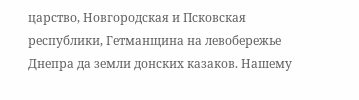царство, Новгородская и Псковская республики, Гетманщина на левобережье Днепра да земли донских казаков. Нашему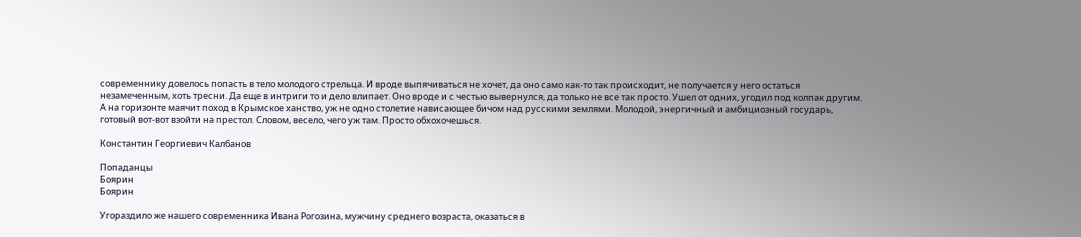современнику довелось попасть в тело молодого стрельца. И вроде выпячиваться не хочет, да оно само как-то так происходит, не получается у него остаться незамеченным, хоть тресни. Да еще в интриги то и дело влипает. Оно вроде и с честью вывернулся, да только не все так просто. Ушел от одних, угодил под колпак другим. А на горизонте маячит поход в Крымское ханство, уж не одно столетие нависающее бичом над русскими землями. Молодой, энергичный и амбициозный государь, готовый вот-вот взойти на престол. Словом, весело, чего уж там. Просто обхохочешься.

Константин Георгиевич Калбанов

Попаданцы
Боярин
Боярин

Угораздило же нашего современника Ивана Рогозина, мужчину среднего возраста, оказаться в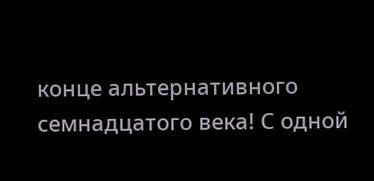конце альтернативного семнадцатого века! С одной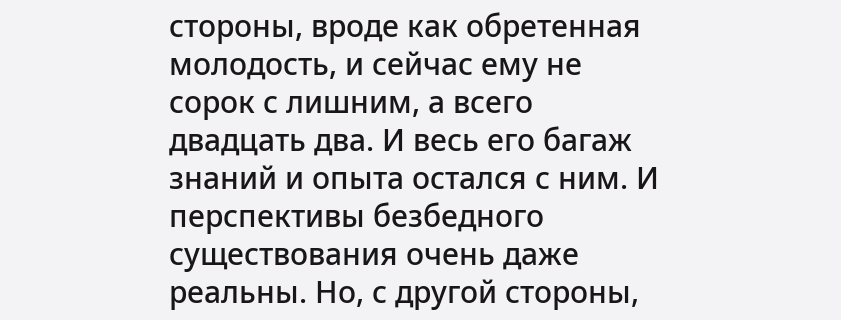стороны, вроде как обретенная молодость, и сейчас ему не сорок с лишним, а всего двадцать два. И весь его багаж знаний и опыта остался с ним. И перспективы безбедного существования очень даже реальны. Но, с другой стороны,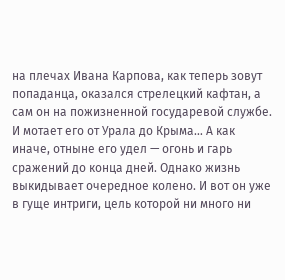на плечах Ивана Карпова, как теперь зовут попаданца, оказался стрелецкий кафтан, а сам он на пожизненной государевой службе. И мотает его от Урала до Крыма… А как иначе, отныне его удел — огонь и гарь сражений до конца дней. Однако жизнь выкидывает очередное колено. И вот он уже в гуще интриги, цель которой ни много ни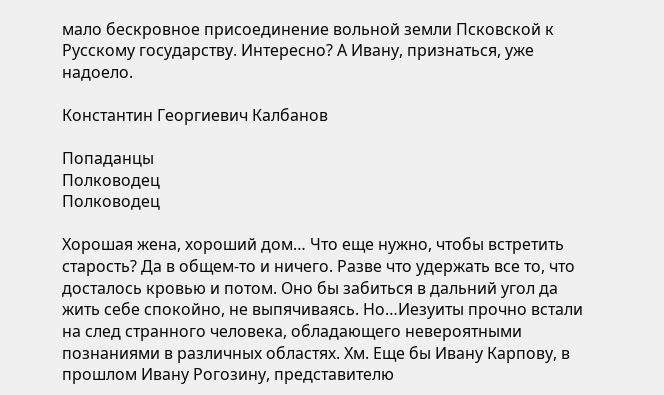мало бескровное присоединение вольной земли Псковской к Русскому государству. Интересно? А Ивану, признаться, уже надоело.

Константин Георгиевич Калбанов

Попаданцы
Полководец
Полководец

Хорошая жена, хороший дом… Что еще нужно, чтобы встретить старость? Да в общем-то и ничего. Разве что удержать все то, что досталось кровью и потом. Оно бы забиться в дальний угол да жить себе спокойно, не выпячиваясь. Но…Иезуиты прочно встали на след странного человека, обладающего невероятными познаниями в различных областях. Хм. Еще бы Ивану Карпову, в прошлом Ивану Рогозину, представителю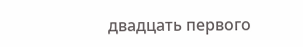двадцать первого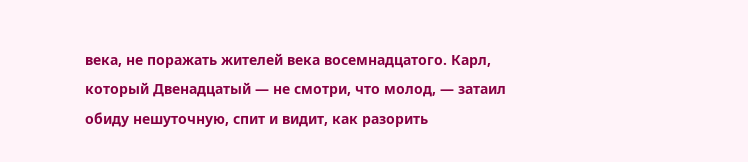века, не поражать жителей века восемнадцатого. Карл, который Двенадцатый — не смотри, что молод, — затаил обиду нешуточную, спит и видит, как разорить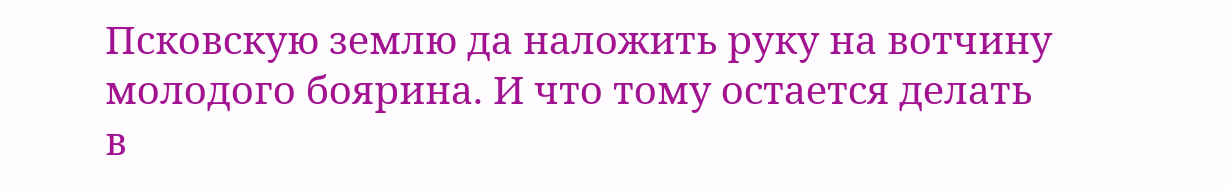Псковскую землю да наложить руку на вотчину молодого боярина. И что тому остается делать в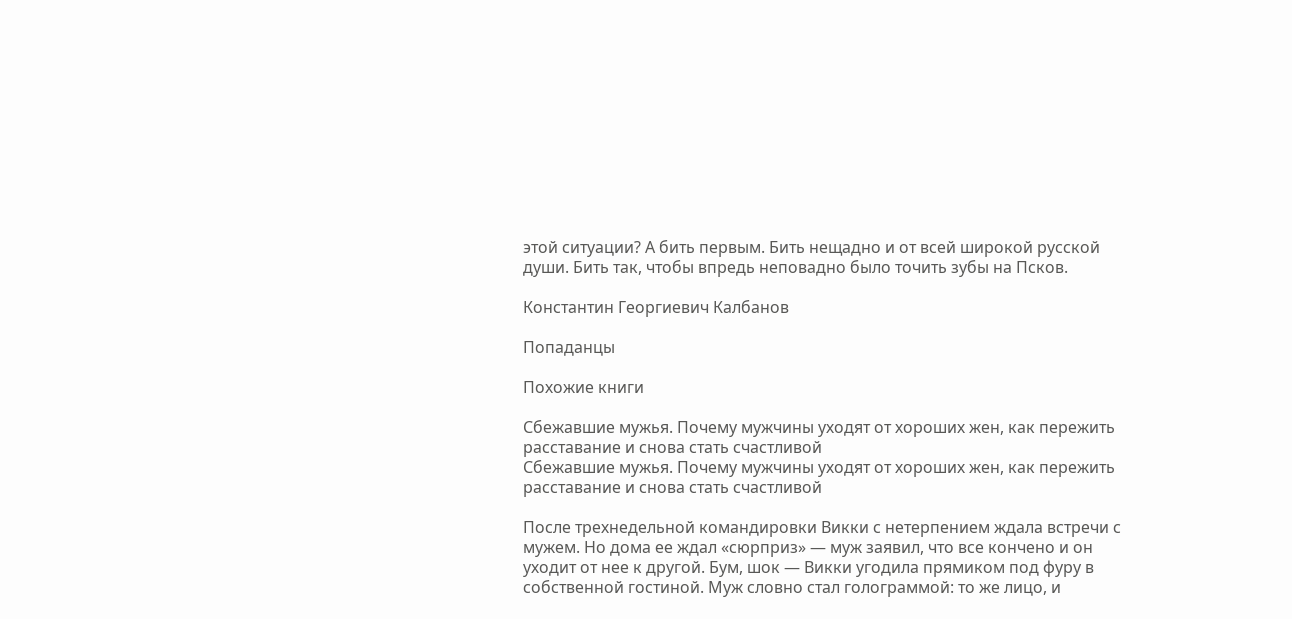этой ситуации? А бить первым. Бить нещадно и от всей широкой русской души. Бить так, чтобы впредь неповадно было точить зубы на Псков.

Константин Георгиевич Калбанов

Попаданцы

Похожие книги

Сбежавшие мужья. Почему мужчины уходят от хороших жен, как пережить расставание и снова стать счастливой
Сбежавшие мужья. Почему мужчины уходят от хороших жен, как пережить расставание и снова стать счастливой

После трехнедельной командировки Викки с нетерпением ждала встречи с мужем. Но дома ее ждал «сюрприз» — муж заявил, что все кончено и он уходит от нее к другой. Бум, шок — Викки угодила прямиком под фуру в собственной гостиной. Муж словно стал голограммой: то же лицо, и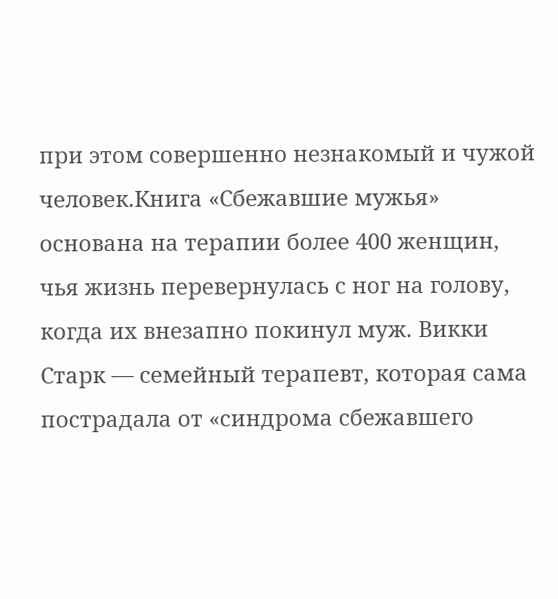при этом совершенно незнакомый и чужой человек.Книга «Сбежавшие мужья» основана на терапии более 400 женщин, чья жизнь перевернулась с ног на голову, когда их внезапно покинул муж. Викки Старк — семейный терапевт, которая сама пострадала от «синдрома сбежавшего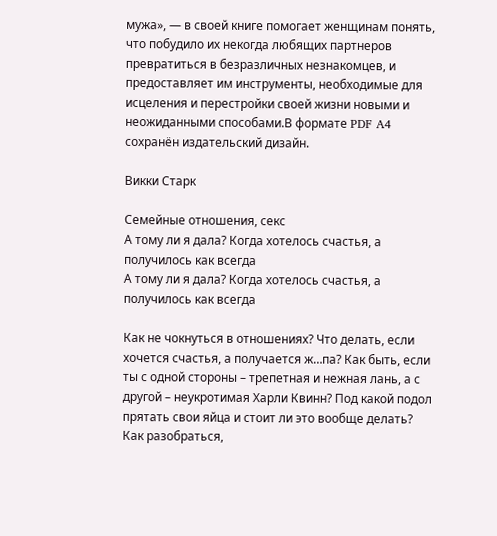мужа», — в своей книге помогает женщинам понять, что побудило их некогда любящих партнеров превратиться в безразличных незнакомцев, и предоставляет им инструменты, необходимые для исцеления и перестройки своей жизни новыми и неожиданными способами.В формате PDF A4 сохранён издательский дизайн.

Викки Старк

Семейные отношения, секс
А тому ли я дала? Когда хотелось счастья, а получилось как всегда
А тому ли я дала? Когда хотелось счастья, а получилось как всегда

Как не чокнуться в отношениях? Что делать, если хочется счастья, а получается ж…па? Как быть, если ты с одной стороны – трепетная и нежная лань, а с другой – неукротимая Харли Квинн? Под какой подол прятать свои яйца и стоит ли это вообще делать? Как разобраться,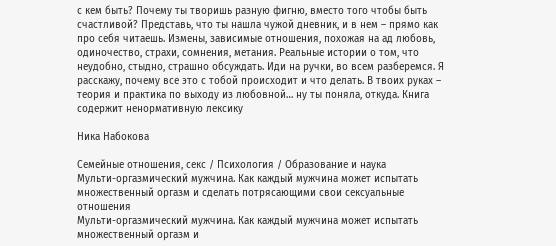с кем быть? Почему ты творишь разную фигню, вместо того чтобы быть счастливой? Представь, что ты нашла чужой дневник, и в нем – прямо как про себя читаешь. Измены, зависимые отношения, похожая на ад любовь, одиночество, страхи, сомнения, метания. Реальные истории о том, что неудобно, стыдно, страшно обсуждать. Иди на ручки, во всем разберемся. Я расскажу, почему все это с тобой происходит и что делать. В твоих руках – теория и практика по выходу из любовной… ну ты поняла, откуда. Книга содержит ненормативную лексику

Ника Набокова

Семейные отношения, секс / Психология / Образование и наука
Мульти-оргазмический мужчина. Как каждый мужчина может испытать множественный оргазм и сделать потрясающими свои сексуальные отношения
Мульти-оргазмический мужчина. Как каждый мужчина может испытать множественный оргазм и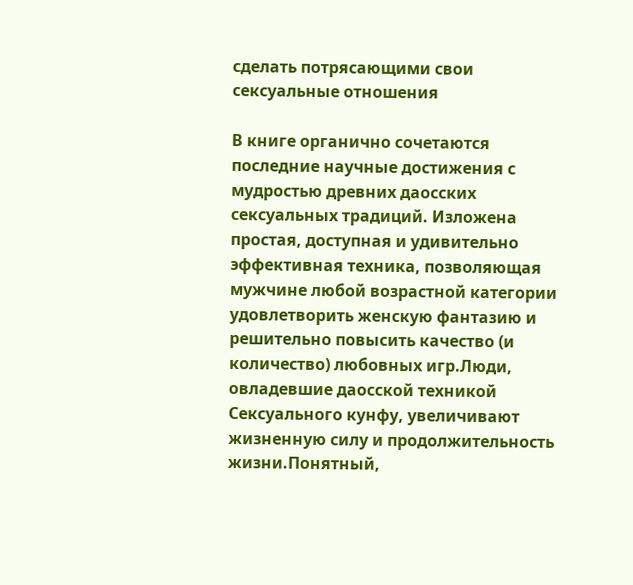сделать потрясающими свои сексуальные отношения

В книге органично сочетаются последние научные достижения с мудростью древних даосских сексуальных традиций. Изложена простая, доступная и удивительно эффективная техника, позволяющая мужчине любой возрастной категории удовлетворить женскую фантазию и решительно повысить качество (и количество) любовных игр.Люди, овладевшие даосской техникой Сексуального кунфу, увеличивают жизненную силу и продолжительность жизни.Понятный,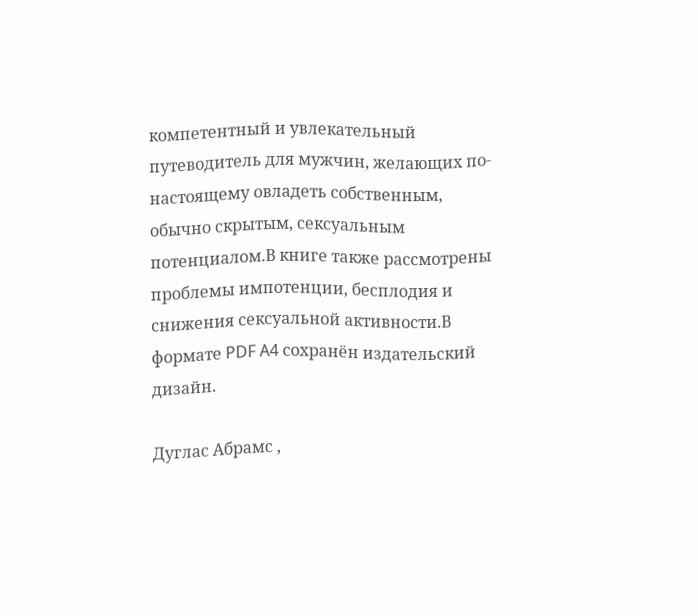компетентный и увлекательный путеводитель для мужчин, желающих по-настоящему овладеть собственным, обычно скрытым, сексуальным потенциалом.В книге также рассмотрены проблемы импотенции, бесплодия и снижения сексуальной активности.В формате PDF A4 сохранён издательский дизайн.

Дуглас Абрамс ,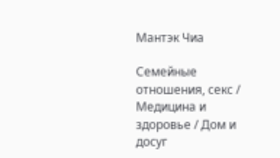Мантэк Чиа

Семейные отношения, секс / Медицина и здоровье / Дом и досуг